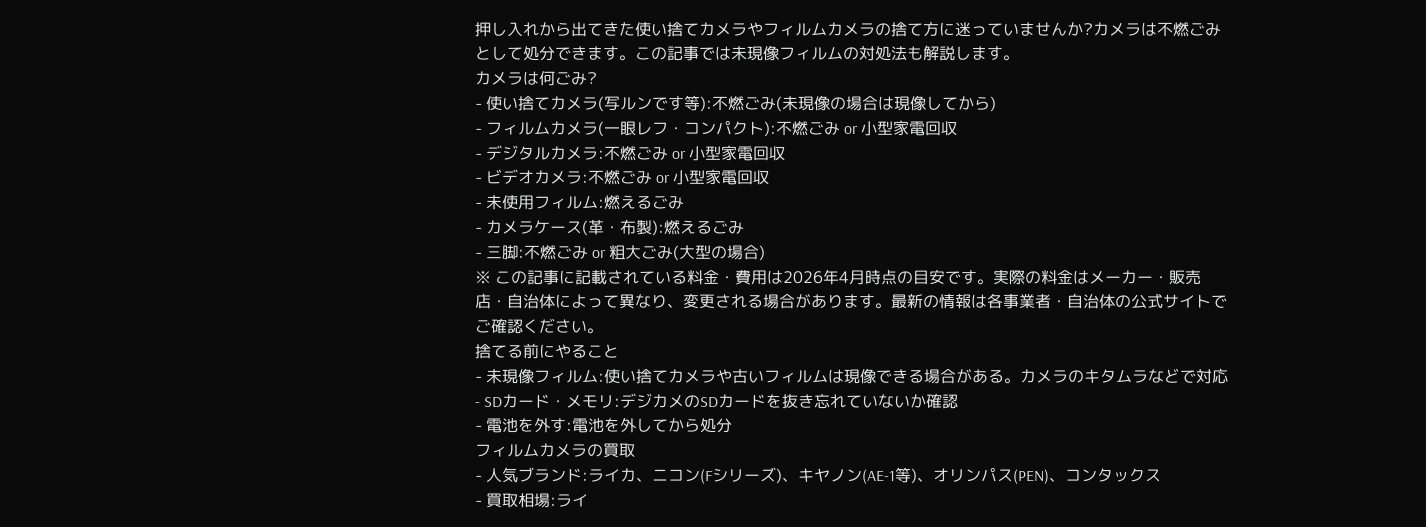押し入れから出てきた使い捨てカメラやフィルムカメラの捨て方に迷っていませんか?カメラは不燃ごみとして処分できます。この記事では未現像フィルムの対処法も解説します。
カメラは何ごみ?
- 使い捨てカメラ(写ルンです等):不燃ごみ(未現像の場合は現像してから)
- フィルムカメラ(一眼レフ・コンパクト):不燃ごみ or 小型家電回収
- デジタルカメラ:不燃ごみ or 小型家電回収
- ビデオカメラ:不燃ごみ or 小型家電回収
- 未使用フィルム:燃えるごみ
- カメラケース(革・布製):燃えるごみ
- 三脚:不燃ごみ or 粗大ごみ(大型の場合)
※ この記事に記載されている料金・費用は2026年4月時点の目安です。実際の料金はメーカー・販売店・自治体によって異なり、変更される場合があります。最新の情報は各事業者・自治体の公式サイトでご確認ください。
捨てる前にやること
- 未現像フィルム:使い捨てカメラや古いフィルムは現像できる場合がある。カメラのキタムラなどで対応
- SDカード・メモリ:デジカメのSDカードを抜き忘れていないか確認
- 電池を外す:電池を外してから処分
フィルムカメラの買取
- 人気ブランド:ライカ、ニコン(Fシリーズ)、キヤノン(AE-1等)、オリンパス(PEN)、コンタックス
- 買取相場:ライ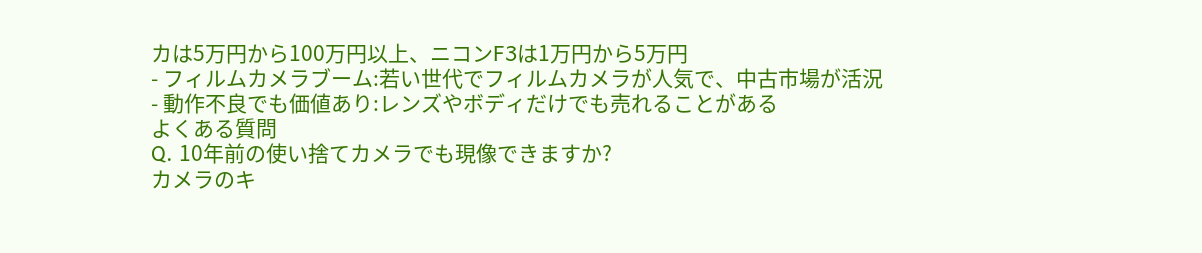カは5万円から100万円以上、ニコンF3は1万円から5万円
- フィルムカメラブーム:若い世代でフィルムカメラが人気で、中古市場が活況
- 動作不良でも価値あり:レンズやボディだけでも売れることがある
よくある質問
Q. 10年前の使い捨てカメラでも現像できますか?
カメラのキ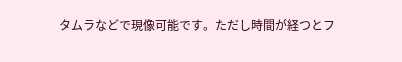タムラなどで現像可能です。ただし時間が経つとフ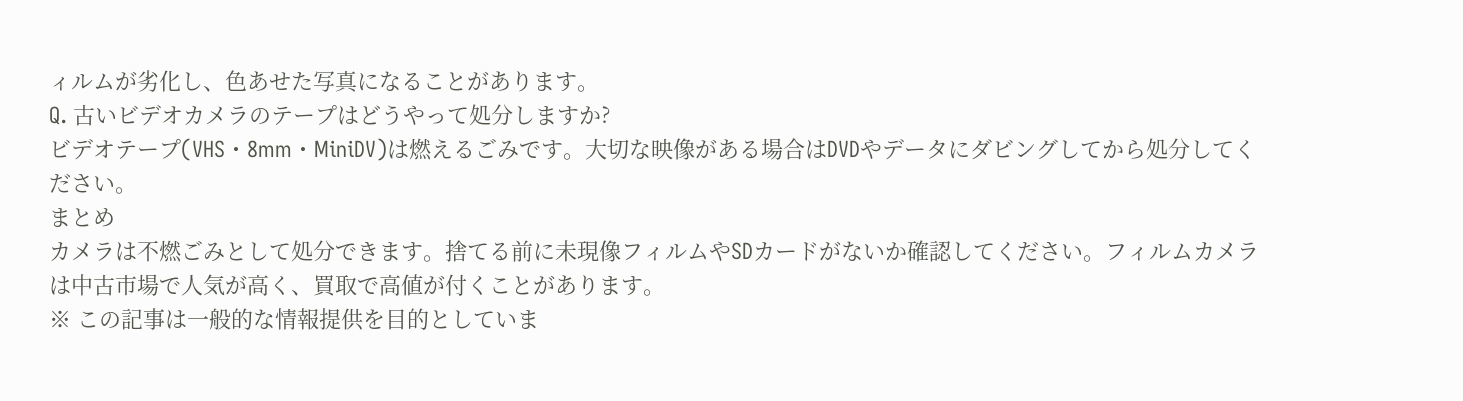ィルムが劣化し、色あせた写真になることがあります。
Q. 古いビデオカメラのテープはどうやって処分しますか?
ビデオテープ(VHS・8mm・MiniDV)は燃えるごみです。大切な映像がある場合はDVDやデータにダビングしてから処分してください。
まとめ
カメラは不燃ごみとして処分できます。捨てる前に未現像フィルムやSDカードがないか確認してください。フィルムカメラは中古市場で人気が高く、買取で高値が付くことがあります。
※ この記事は一般的な情報提供を目的としていま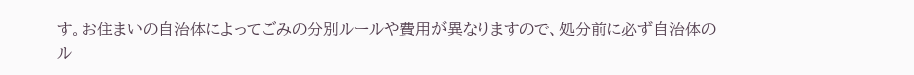す。お住まいの自治体によってごみの分別ルールや費用が異なりますので、処分前に必ず自治体のル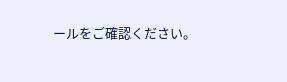ールをご確認ください。